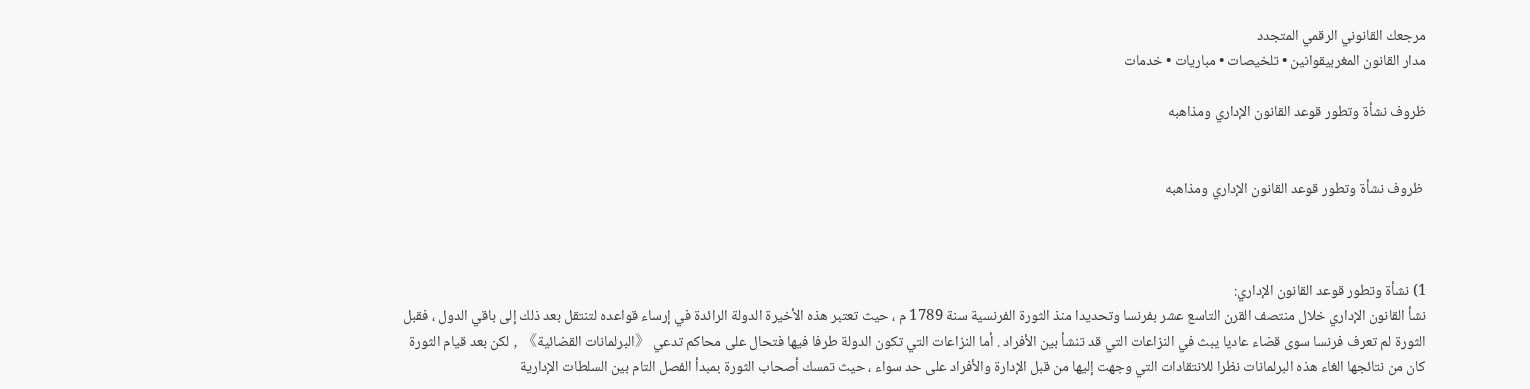مرجعك القانوني الرقمي المتجدد
مدار القانون المغربيقوانين • تلخيصات • مباريات • خدمات

ظروف نشأة وتطور قوعد القانون الإداري ومذاهبه


 ظروف نشأة وتطور قوعد القانون الإداري ومذاهبه



1) نشأة وتطور قوعد القانون الإداري:
نشأ القانون الإداري خلال منتصف القرن التاسع عشر بفرنسا وتحديدا منذ الثورة الفرنسية سنة 1789 م ، حيث تعتبر هذه الأخيرة الدولة الرائدة في إرساء قواعده لتنتقل بعد ذلك إلى باقي الدول ، فقبل الثورة لم تعرف فرنسا سوى قضاء عاديا يبث في النزاعات التي قد تنشأ بين الأفراد . أما النزاعات التي تكون الدولة طرفا فيها فتحال على محاكم تدعي 《البرلمانات القضائية》 , لكن بعد قيام الثورة كان من نتائجها الغاء هذه البرلمانات نظرا للانتقادات التي وجهت إليها من قبل الإدارة والأفراد على حد سواء ، حيث تمسك أصحاب الثورة بمبدأ الفصل التام بين السلطات الإدارية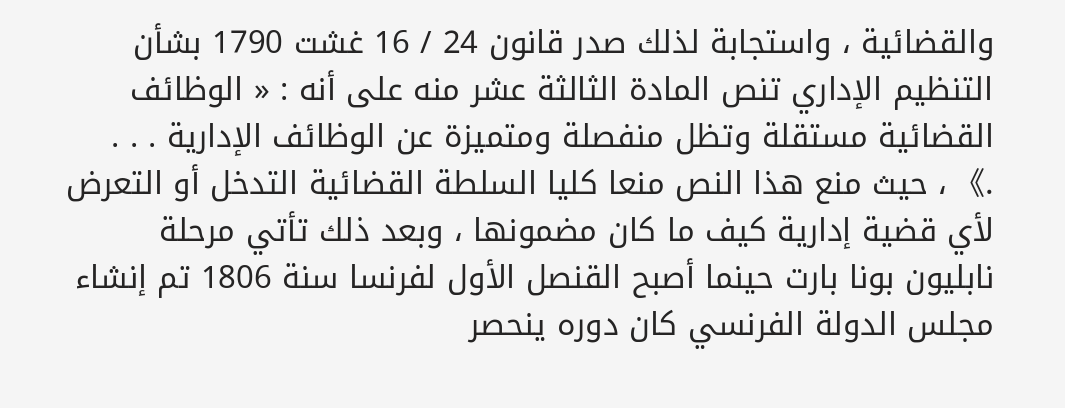والقضائية ، واستجابة لذلك صدر قانون 24 / 16 غشت 1790 بشأن التنظيم الإداري تنص المادة الثالثة عشر منه على أنه : « الوظائف القضائية مستقلة وتظل منفصلة ومتميزة عن الوظائف الإدارية . . . .》 ، حيث منع هذا النص منعا كليا السلطة القضائية التدخل أو التعرض لأي قضية إدارية كيف ما كان مضمونها ، وبعد ذلك تأتي مرحلة نابليون بونا بارت حينما أصبح القنصل الأول لفرنسا سنة 1806 تم إنشاء مجلس الدولة الفرنسي كان دوره ينحصر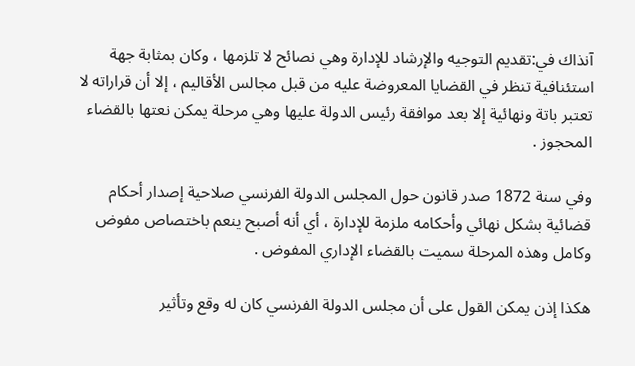آنذاك في:تقديم التوجيه والإرشاد للإدارة وهي نصائح لا تلزمها ، وكان بمثابة جهة استئنافية تنظر في القضايا المعروضة عليه من قبل مجالس الأقاليم ، إلا أن قراراته لا تعتبر باتة ونهائية إلا بعد موافقة رئيس الدولة عليها وهي مرحلة يمكن نعتها بالقضاء المحجوز .

وفي سنة 1872 صدر قانون حول المجلس الدولة الفرنسي صلاحية إصدار أحكام قضائية بشكل نهائي وأحكامه ملزمة للإدارة ، أي أنه أصبح ينعم باختصاص مفوض وكامل وهذه المرحلة سميت بالقضاء الإداري المفوض .

هكذا إذن يمكن القول على أن مجلس الدولة الفرنسي كان له وقع وتأثير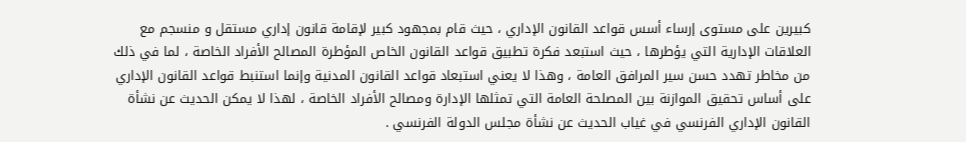كبيرين على مستوى إرساء أسس قواعد القانون الإداري ، حيث قام بمجهود كبير لإقامة قانون إداري مستقل و منسجم مع العلاقات الإدارية التي يؤطرها ، حيث استبعد فكرة تطبيق قواعد القانون الخاص المؤطرة المصالح الأفراد الخاصة ، لما في ذلك من مخاطر تهدد حسن سير المرافق العامة ، وهذا لا يعني استبعاد قواعد القانون المدنية وإنما استنبط قواعد القانون الإداري على أساس تحقيق الموازنة بين المصلحة العامة التي تمثلها الإدارة ومصالح الأفراد الخاصة ، لهذا لا يمكن الحديث عن نشأة القانون الإداري الفرنسي في غياب الحديث عن نشأة مجلس الدولة الفرنسي .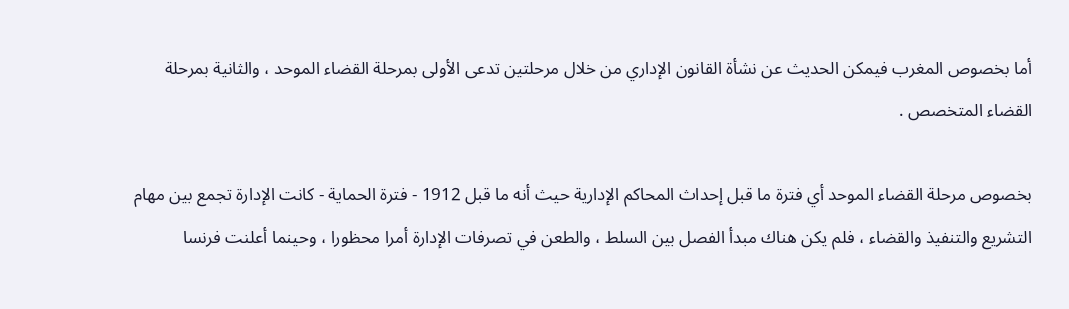أما بخصوص المغرب فيمكن الحديث عن نشأة القانون الإداري من خلال مرحلتين تدعى الأولى بمرحلة القضاء الموحد ، والثانية بمرحلة القضاء المتخصص .

بخصوص مرحلة القضاء الموحد أي فترة ما قبل إحداث المحاكم الإدارية حيث أنه ما قبل 1912 - فترة الحماية - كانت الإدارة تجمع بين مهام التشريع والتنفيذ والقضاء ، فلم يكن هناك مبدأ الفصل بين السلط ، والطعن في تصرفات الإدارة أمرا محظورا ، وحينما أعلنت فرنسا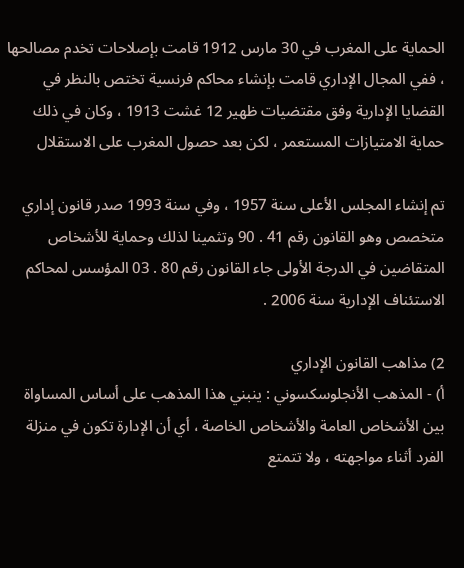الحماية على المغرب في 30 مارس 1912 قامت بإصلاحات تخدم مصالحها ، ففي المجال الإداري قامت بإنشاء محاكم فرنسية تختص بالنظر في القضايا الإدارية وفق مقتضيات ظهير 12 غشت 1913 ، وكان في ذلك حماية الامتيازات المستعمر ، لكن بعد حصول المغرب على الاستقلال

تم إنشاء المجلس الأعلى سنة 1957 ، وفي سنة 1993 صدر قانون إداري متخصص وهو القانون رقم 41 . 90 وتثمينا لذلك وحماية للأشخاص المتقاضين في الدرجة الأولى جاء القانون رقم 80 . 03 المؤسس لمحاكم الاستئناف الإدارية سنة 2006 .

2) مذاهب القانون الإداري
أ) - المذهب الأنجلوسكسوني : ينبني هذا المذهب على أساس المساواة بين الأشخاص العامة والأشخاص الخاصة ، أي أن الإدارة تكون في منزلة الفرد أثناء مواجهته ، ولا تتمتع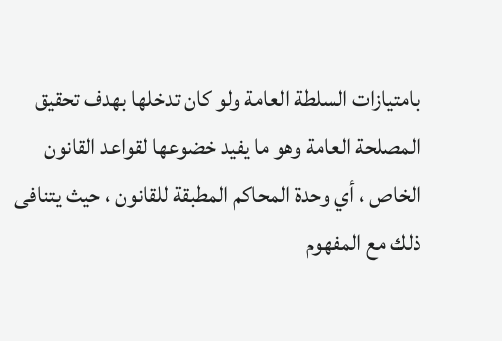بامتيازات السلطة العامة ولو كان تدخلها بهدف تحقيق المصلحة العامة وهو ما يفيد خضوعها لقواعد القانون الخاص ، أي وحدة المحاكم المطبقة للقانون ، حيث يتنافى ذلك مع المفهوم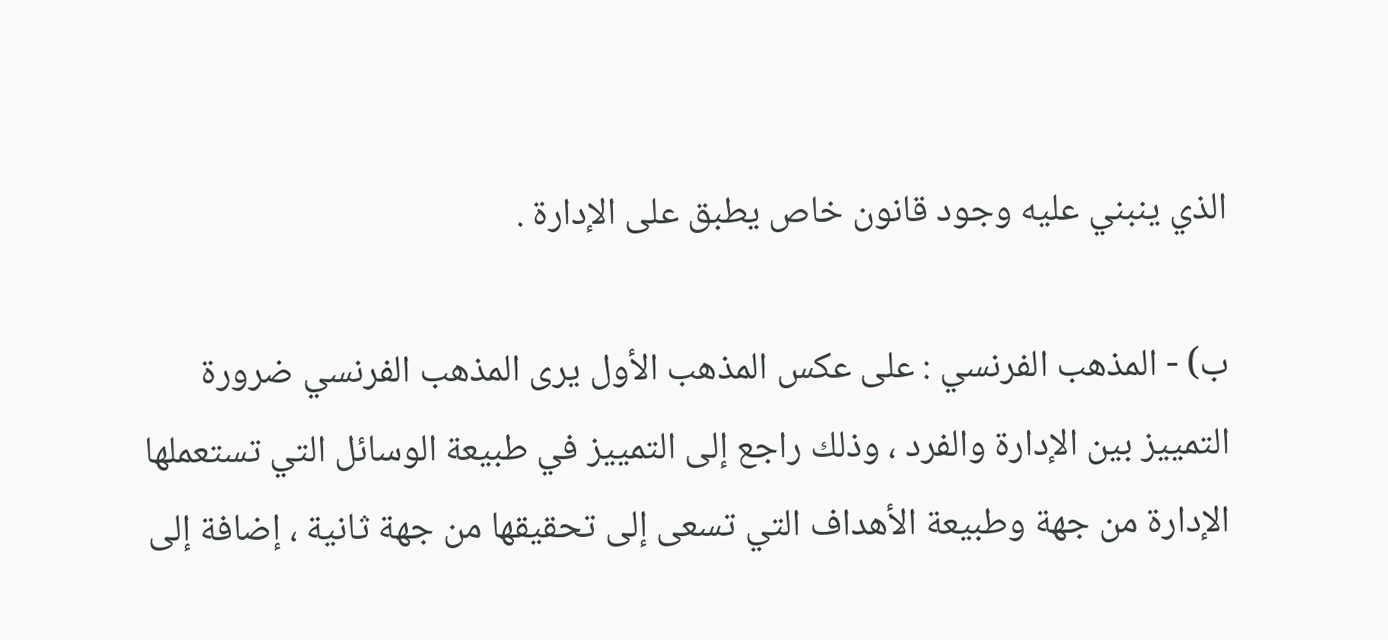الذي ينبني عليه وجود قانون خاص يطبق على الإدارة .

ب) - المذهب الفرنسي : على عكس المذهب الأول يرى المذهب الفرنسي ضرورة التمييز بين الإدارة والفرد ، وذلك راجع إلى التمييز في طبيعة الوسائل التي تستعملها الإدارة من جهة وطبيعة الأهداف التي تسعى إلى تحقيقها من جهة ثانية ، إضافة إلى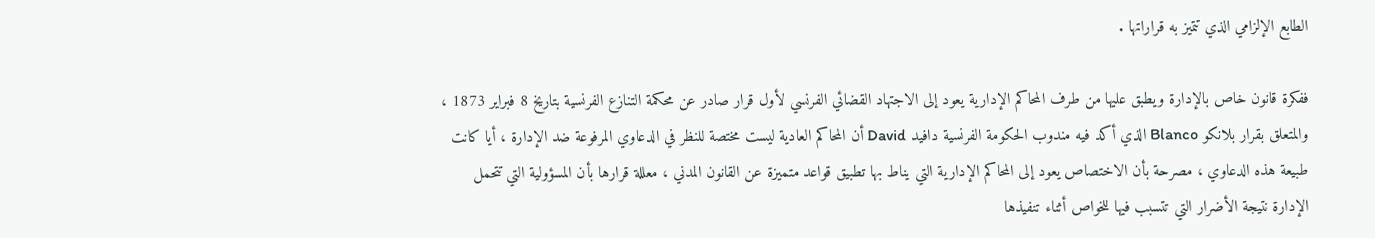الطابع الإلزامي الذي تتميز به قراراتها .

ففكرة قانون خاص بالإدارة ويطبق عليها من طرف المحاكم الإدارية يعود إلى الاجتهاد القضائي الفرنسي لأول قرار صادر عن محكمة التنازع الفرنسية بتاريخ 8 فبراير 1873 ، والمتعلق بقرار بلانكو Blanco الذي أكد فيه مندوب الحكومة الفرنسية دافيد David أن المحاكم العادية ليست مختصة للنظر في الدعاوي المرفوعة ضد الإدارة ، أيا كانت طبيعة هذه الدعاوي ، مصرحة بأن الاختصاص يعود إلى المحاكم الإدارية التي يناط بها تطبيق قواعد متميزة عن القانون المدني ، معللة قرارها بأن المسؤولية التي تتحمل الإدارة نتيجة الأضرار التي تتسبب فيها للخواص أثناء تنفيذها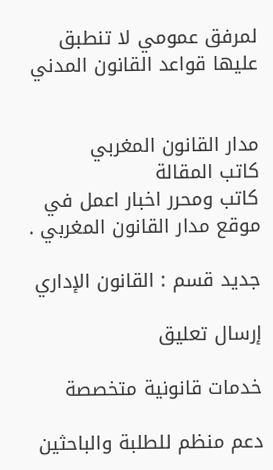لمرفق عمومي لا تنطبق عليها قواعد القانون المدني


مدار القانون المغربي
كاتب المقالة
كاتب ومحرر اخبار اعمل في موقع مدار القانون المغربي .

جديد قسم : القانون الإداري

إرسال تعليق

خدمات قانونية متخصصة

دعم منظم للطلبة والباحثين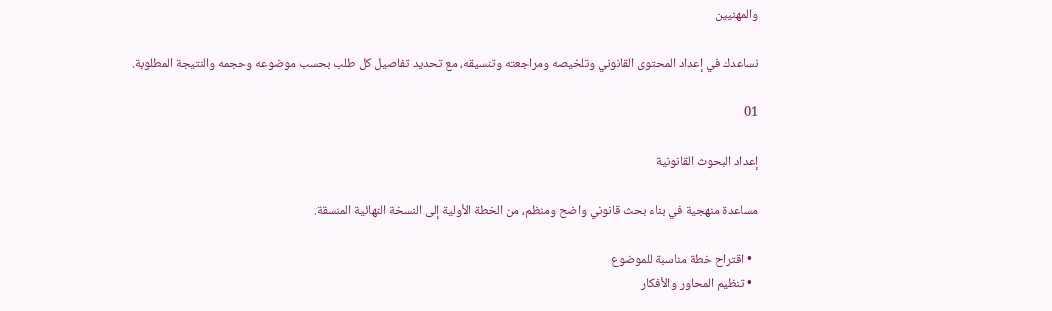والمهنيين

نساعدك في إعداد المحتوى القانوني وتلخيصه ومراجعته وتنسيقه، مع تحديد تفاصيل كل طلب بحسب موضوعه وحجمه والنتيجة المطلوبة.

01

إعداد البحوث القانونية

مساعدة منهجية في بناء بحث قانوني واضح ومنظم، من الخطة الأولية إلى النسخة النهائية المنسقة.

  • اقتراح خطة مناسبة للموضوع
  • تنظيم المحاور والأفكار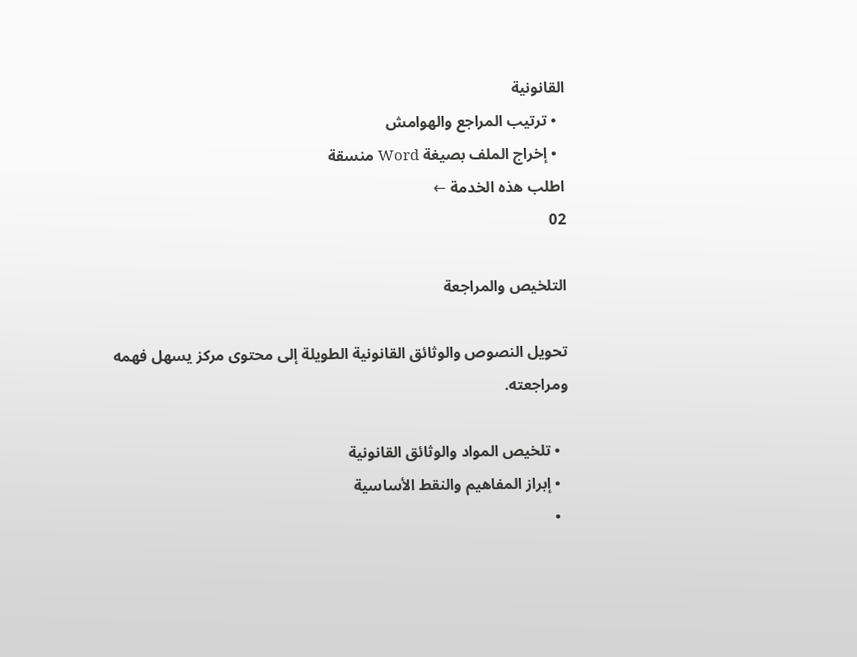القانونية
  • ترتيب المراجع والهوامش
  • إخراج الملف بصيغة Word منسقة
اطلب هذه الخدمة ←
02

التلخيص والمراجعة

تحويل النصوص والوثائق القانونية الطويلة إلى محتوى مركز يسهل فهمه ومراجعته.

  • تلخيص المواد والوثائق القانونية
  • إبراز المفاهيم والنقط الأساسية
  •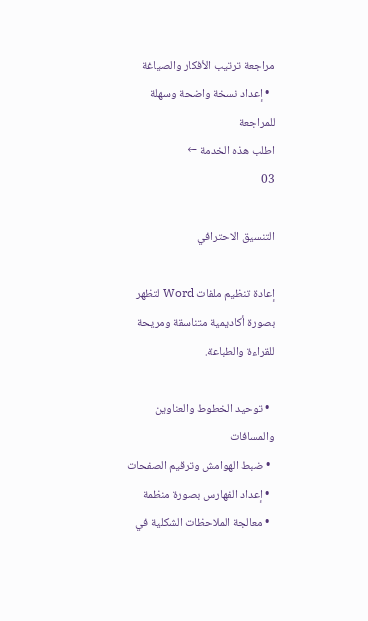مراجعة ترتيب الأفكار والصياغة
  • إعداد نسخة واضحة وسهلة للمراجعة
اطلب هذه الخدمة ←
03

التنسيق الاحترافي

إعادة تنظيم ملفات Word لتظهر بصورة أكاديمية متناسقة ومريحة للقراءة والطباعة.

  • توحيد الخطوط والعناوين والمسافات
  • ضبط الهوامش وترقيم الصفحات
  • إعداد الفهارس بصورة منظمة
  • معالجة الملاحظات الشكلية في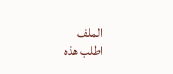الملف
اطلب هذه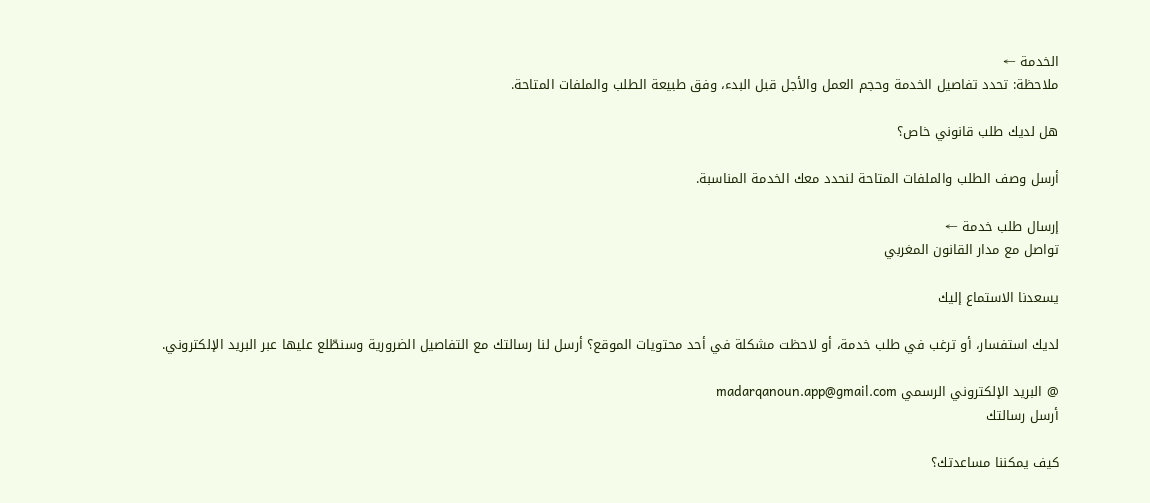الخدمة ←
ملاحظة: تحدد تفاصيل الخدمة وحجم العمل والأجل قبل البدء، وفق طبيعة الطلب والملفات المتاحة.

هل لديك طلب قانوني خاص؟

أرسل وصف الطلب والملفات المتاحة لنحدد معك الخدمة المناسبة.

إرسال طلب خدمة ←
تواصل مع مدار القانون المغربي

يسعدنا الاستماع إليك

لديك استفسار، أو ترغب في طلب خدمة، أو لاحظت مشكلة في أحد محتويات الموقع؟ أرسل لنا رسالتك مع التفاصيل الضرورية وسنطّلع عليها عبر البريد الإلكتروني.

@ البريد الإلكتروني الرسمي madarqanoun.app@gmail.com
أرسل رسالتك

كيف يمكننا مساعدتك؟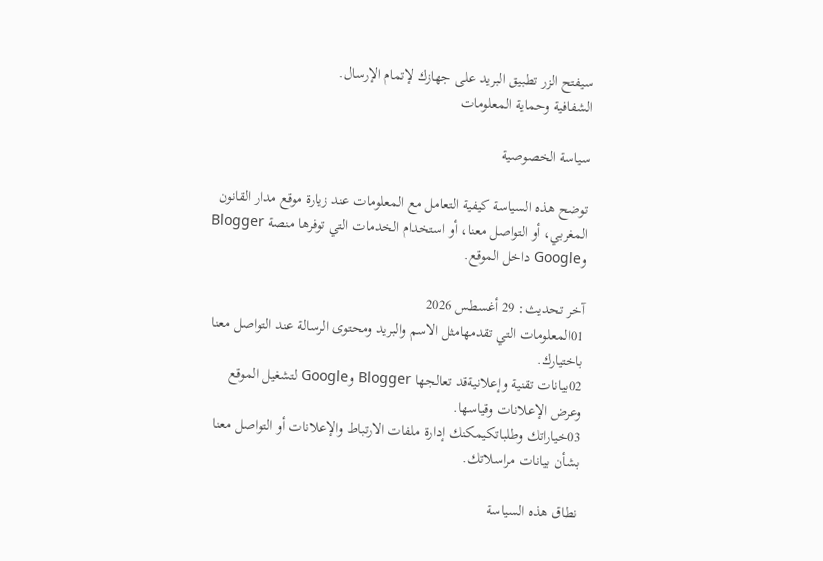سيفتح الزر تطبيق البريد على جهازك لإتمام الإرسال.
الشفافية وحماية المعلومات

سياسة الخصوصية

توضح هذه السياسة كيفية التعامل مع المعلومات عند زيارة موقع مدار القانون المغربي، أو التواصل معنا، أو استخدام الخدمات التي توفرها منصة Blogger وGoogle داخل الموقع.

آخر تحديث: 29 أغسطس 2026
01المعلومات التي تقدمهامثل الاسم والبريد ومحتوى الرسالة عند التواصل معنا باختيارك.
02بيانات تقنية وإعلانيةقد تعالجها Blogger وGoogle لتشغيل الموقع وعرض الإعلانات وقياسها.
03خياراتك وطلباتكيمكنك إدارة ملفات الارتباط والإعلانات أو التواصل معنا بشأن بيانات مراسلاتك.

نطاق هذه السياسة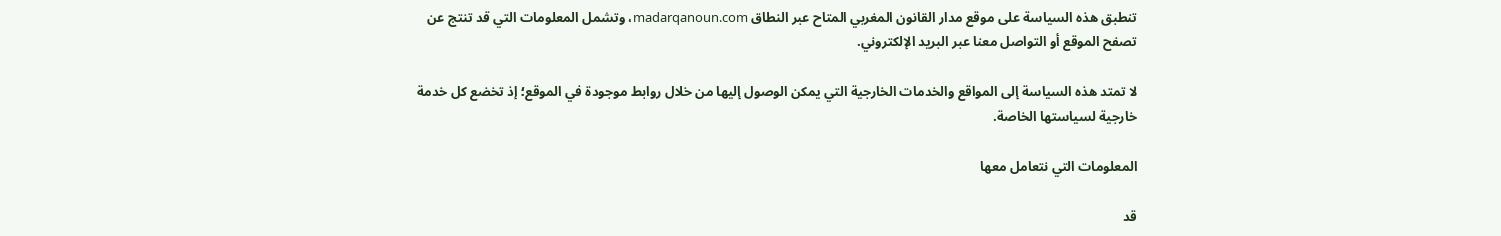تنطبق هذه السياسة على موقع مدار القانون المغربي المتاح عبر النطاق madarqanoun.com، وتشمل المعلومات التي قد تنتج عن تصفح الموقع أو التواصل معنا عبر البريد الإلكتروني.

لا تمتد هذه السياسة إلى المواقع والخدمات الخارجية التي يمكن الوصول إليها من خلال روابط موجودة في الموقع؛ إذ تخضع كل خدمة خارجية لسياستها الخاصة.

المعلومات التي نتعامل معها

قد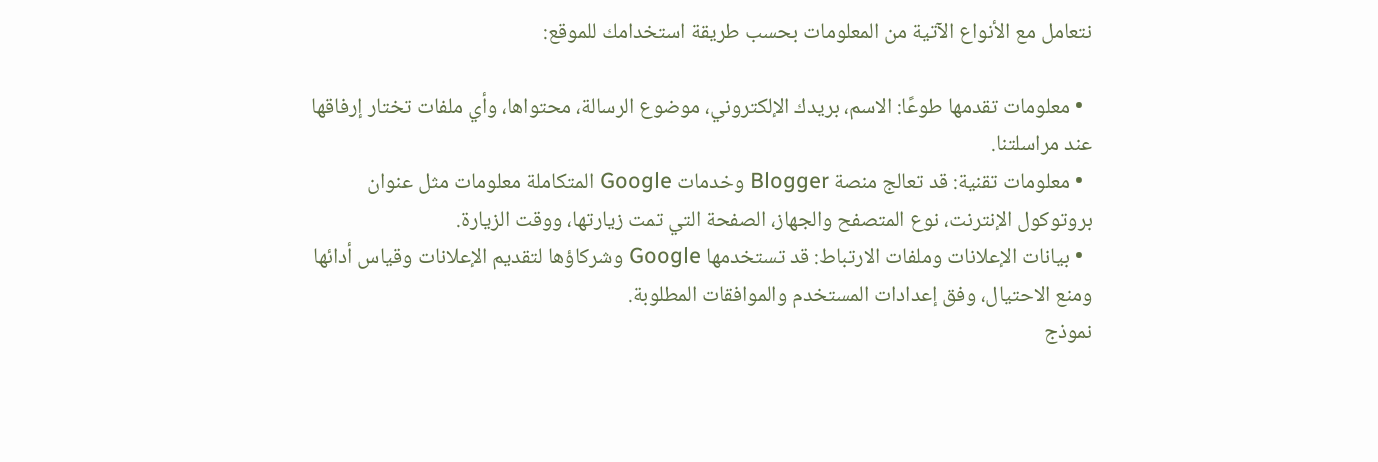نتعامل مع الأنواع الآتية من المعلومات بحسب طريقة استخدامك للموقع:

  • معلومات تقدمها طوعًا: الاسم، بريدك الإلكتروني، موضوع الرسالة، محتواها، وأي ملفات تختار إرفاقها عند مراسلتنا.
  • معلومات تقنية: قد تعالج منصة Blogger وخدمات Google المتكاملة معلومات مثل عنوان بروتوكول الإنترنت، نوع المتصفح والجهاز، الصفحة التي تمت زيارتها، ووقت الزيارة.
  • بيانات الإعلانات وملفات الارتباط: قد تستخدمها Google وشركاؤها لتقديم الإعلانات وقياس أدائها ومنع الاحتيال، وفق إعدادات المستخدم والموافقات المطلوبة.
نموذج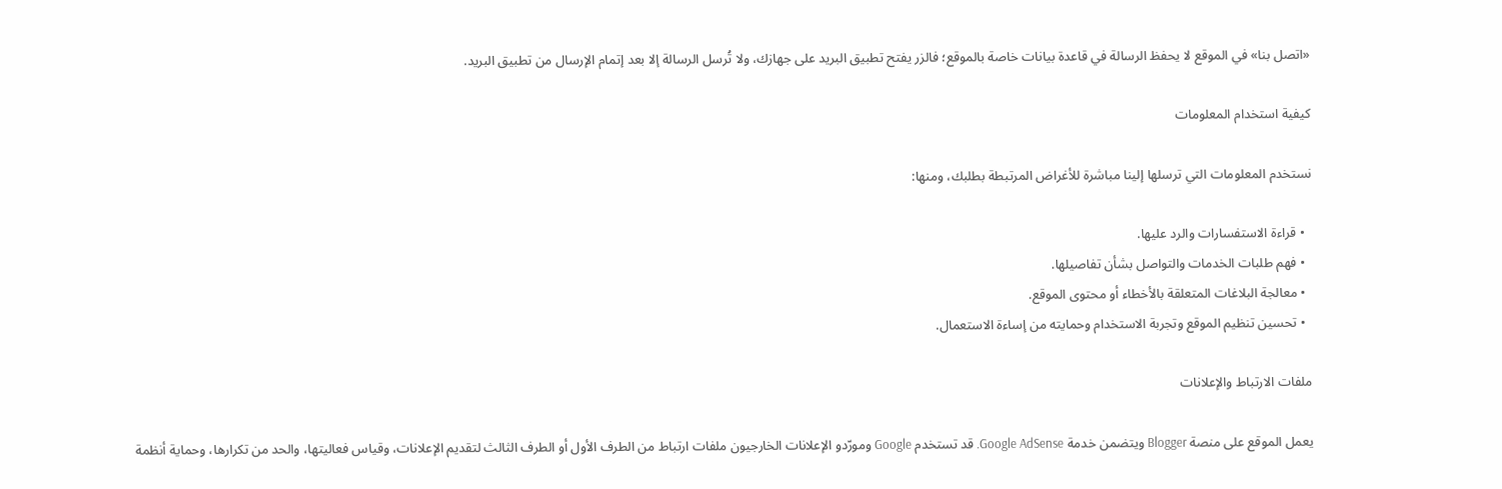«اتصل بنا» في الموقع لا يحفظ الرسالة في قاعدة بيانات خاصة بالموقع؛ فالزر يفتح تطبيق البريد على جهازك، ولا تُرسل الرسالة إلا بعد إتمام الإرسال من تطبيق البريد.

كيفية استخدام المعلومات

نستخدم المعلومات التي ترسلها إلينا مباشرة للأغراض المرتبطة بطلبك، ومنها:

  • قراءة الاستفسارات والرد عليها.
  • فهم طلبات الخدمات والتواصل بشأن تفاصيلها.
  • معالجة البلاغات المتعلقة بالأخطاء أو محتوى الموقع.
  • تحسين تنظيم الموقع وتجربة الاستخدام وحمايته من إساءة الاستعمال.

ملفات الارتباط والإعلانات

يعمل الموقع على منصة Blogger ويتضمن خدمة Google AdSense. قد تستخدم Google ومورّدو الإعلانات الخارجيون ملفات ارتباط من الطرف الأول أو الطرف الثالث لتقديم الإعلانات، وقياس فعاليتها، والحد من تكرارها، وحماية أنظمة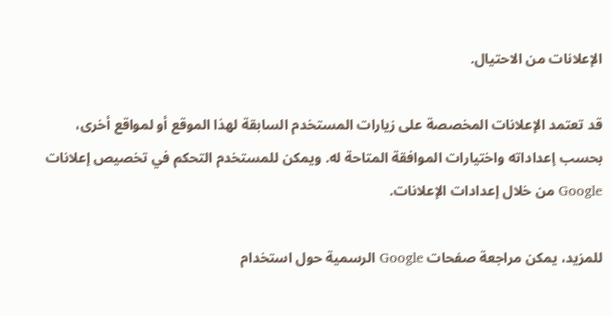الإعلانات من الاحتيال.

قد تعتمد الإعلانات المخصصة على زيارات المستخدم السابقة لهذا الموقع أو لمواقع أخرى، بحسب إعداداته واختيارات الموافقة المتاحة له. ويمكن للمستخدم التحكم في تخصيص إعلانات Google من خلال إعدادات الإعلانات.

للمزيد، يمكن مراجعة صفحات Google الرسمية حول استخدام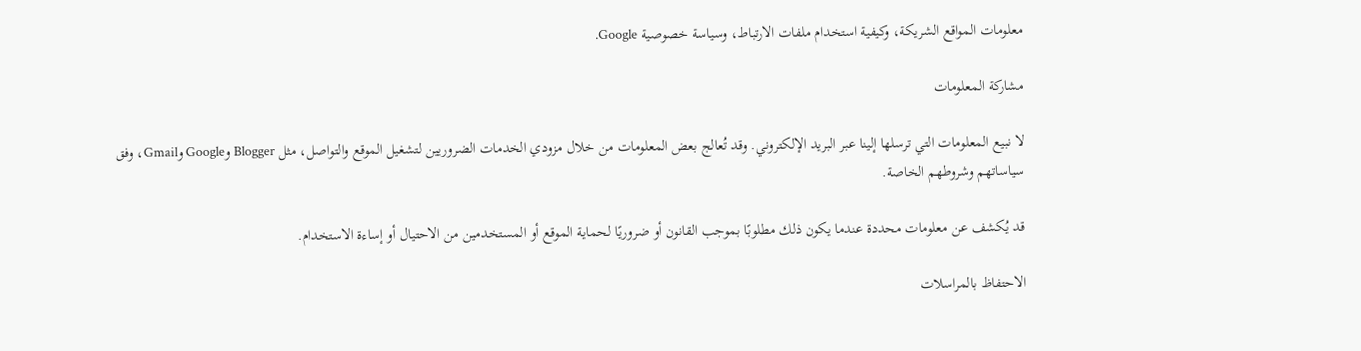معلومات المواقع الشريكة، وكيفية استخدام ملفات الارتباط، وسياسة خصوصية Google.

مشاركة المعلومات

لا نبيع المعلومات التي ترسلها إلينا عبر البريد الإلكتروني. وقد تُعالج بعض المعلومات من خلال مزودي الخدمات الضروريين لتشغيل الموقع والتواصل، مثل Blogger وGoogle وGmail، وفق سياساتهم وشروطهم الخاصة.

قد يُكشف عن معلومات محددة عندما يكون ذلك مطلوبًا بموجب القانون أو ضروريًا لحماية الموقع أو المستخدمين من الاحتيال أو إساءة الاستخدام.

الاحتفاظ بالمراسلات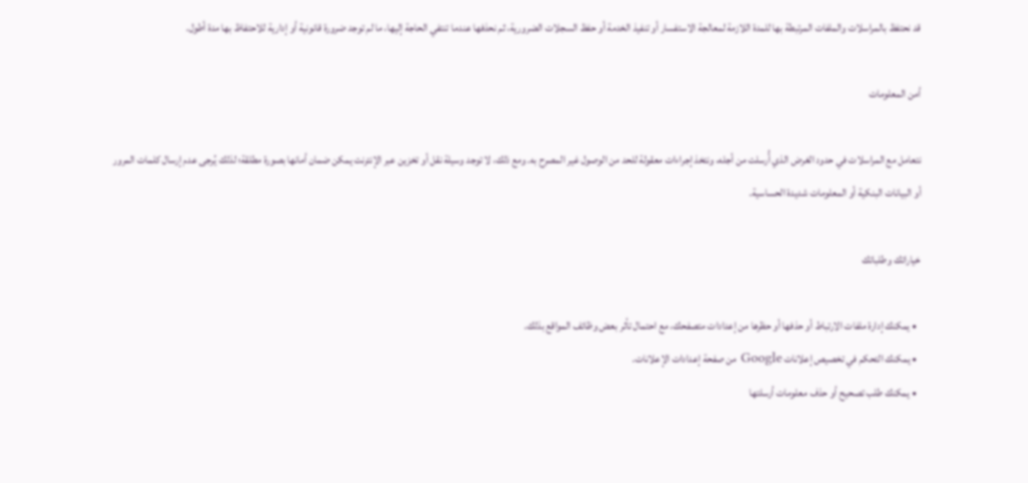قد نحتفظ بالمراسلات والملفات المرتبطة بها للمدة اللازمة لمعالجة الاستفسار أو تنفيذ الخدمة أو حفظ السجلات الضرورية، ثم نحذفها عندما تنتفي الحاجة إليها، ما لم توجد ضرورة قانونية أو إدارية للاحتفاظ بها مدة أطول.

أمن المعلومات

نتعامل مع المراسلات في حدود الغرض الذي أُرسلت من أجله، ونتخذ إجراءات معقولة للحد من الوصول غير المصرح به. ومع ذلك، لا توجد وسيلة نقل أو تخزين عبر الإنترنت يمكن ضمان أمانها بصورة مطلقة؛ لذلك يُرجى عدم إرسال كلمات المرور أو البيانات البنكية أو المعلومات شديدة الحساسية.

خياراتك وطلباتك

  • يمكنك إدارة ملفات الارتباط أو حذفها أو حظرها من إعدادات متصفحك، مع احتمال تأثر بعض وظائف المواقع بذلك.
  • يمكنك التحكم في تخصيص إعلانات Google من صفحة إعدادات الإعلانات.
  • يمكنك طلب تصحيح أو حذف معلومات أرسلتها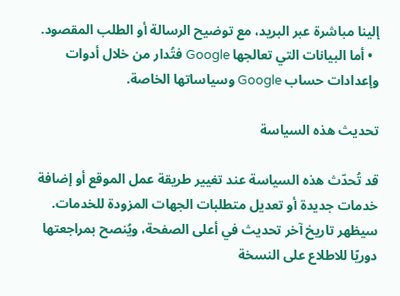إلينا مباشرة عبر البريد، مع توضيح الرسالة أو الطلب المقصود.
  • أما البيانات التي تعالجها Google فتُدار من خلال أدوات وإعدادات حساب Google وسياساتها الخاصة.

تحديث هذه السياسة

قد تُحدّث هذه السياسة عند تغيير طريقة عمل الموقع أو إضافة خدمات جديدة أو تعديل متطلبات الجهات المزودة للخدمات. سيظهر تاريخ آخر تحديث في أعلى الصفحة، ويُنصح بمراجعتها دوريًا للاطلاع على النسخة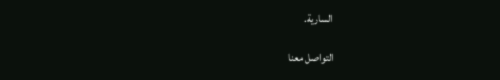السارية.

التواصل معنا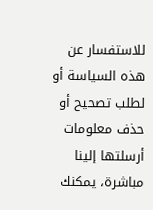للاستفسار عن هذه السياسة أو لطلب تصحيح أو حذف معلومات أرسلتها إلينا مباشرة، يمكنك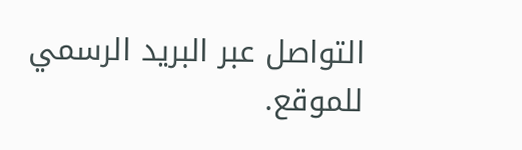التواصل عبر البريد الرسمي للموقع.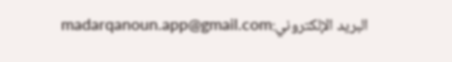البريد الإلكتروني:madarqanoun.app@gmail.com